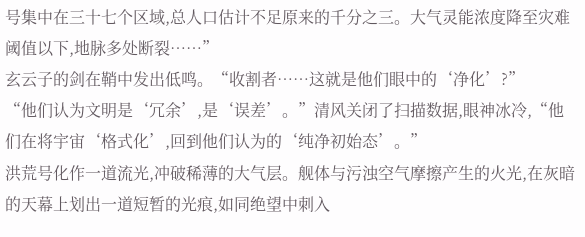号集中在三十七个区域,总人口估计不足原来的千分之三。大气灵能浓度降至灾难阈值以下,地脉多处断裂……”
玄云子的剑在鞘中发出低鸣。“收割者……这就是他们眼中的‘净化’?”
“他们认为文明是‘冗余’,是‘误差’。”清风关闭了扫描数据,眼神冰冷,“他们在将宇宙‘格式化’,回到他们认为的‘纯净初始态’。”
洪荒号化作一道流光,冲破稀薄的大气层。舰体与污浊空气摩擦产生的火光,在灰暗的天幕上划出一道短暂的光痕,如同绝望中刺入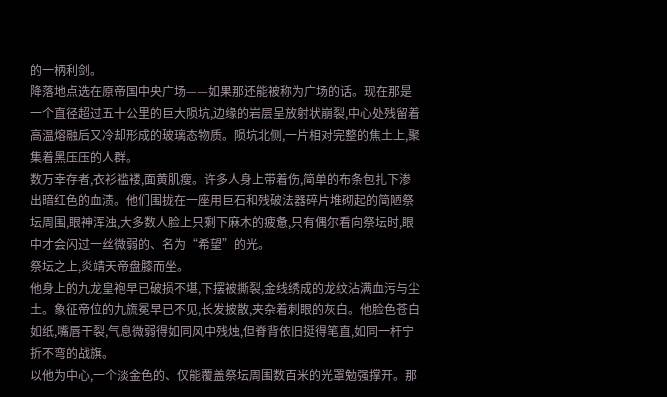的一柄利剑。
降落地点选在原帝国中央广场——如果那还能被称为广场的话。现在那是一个直径超过五十公里的巨大陨坑,边缘的岩层呈放射状崩裂,中心处残留着高温熔融后又冷却形成的玻璃态物质。陨坑北侧,一片相对完整的焦土上,聚集着黑压压的人群。
数万幸存者,衣衫褴褛,面黄肌瘦。许多人身上带着伤,简单的布条包扎下渗出暗红色的血渍。他们围拢在一座用巨石和残破法器碎片堆砌起的简陋祭坛周围,眼神浑浊,大多数人脸上只剩下麻木的疲惫,只有偶尔看向祭坛时,眼中才会闪过一丝微弱的、名为“希望”的光。
祭坛之上,炎靖天帝盘膝而坐。
他身上的九龙皇袍早已破损不堪,下摆被撕裂,金线绣成的龙纹沾满血污与尘土。象征帝位的九旒冕早已不见,长发披散,夹杂着刺眼的灰白。他脸色苍白如纸,嘴唇干裂,气息微弱得如同风中残烛,但脊背依旧挺得笔直,如同一杆宁折不弯的战旗。
以他为中心,一个淡金色的、仅能覆盖祭坛周围数百米的光罩勉强撑开。那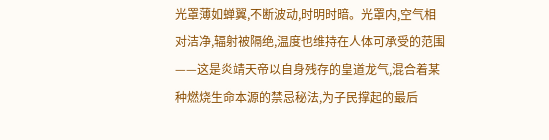光罩薄如蝉翼,不断波动,时明时暗。光罩内,空气相对洁净,辐射被隔绝,温度也维持在人体可承受的范围——这是炎靖天帝以自身残存的皇道龙气,混合着某种燃烧生命本源的禁忌秘法,为子民撑起的最后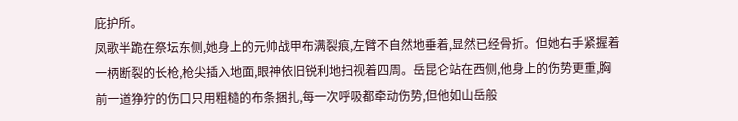庇护所。
凤歌半跪在祭坛东侧,她身上的元帅战甲布满裂痕,左臂不自然地垂着,显然已经骨折。但她右手紧握着一柄断裂的长枪,枪尖插入地面,眼神依旧锐利地扫视着四周。岳昆仑站在西侧,他身上的伤势更重,胸前一道狰狞的伤口只用粗糙的布条捆扎,每一次呼吸都牵动伤势,但他如山岳般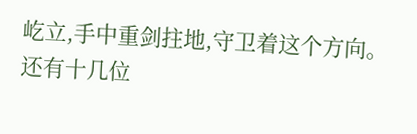屹立,手中重剑拄地,守卫着这个方向。
还有十几位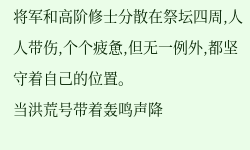将军和高阶修士分散在祭坛四周,人人带伤,个个疲惫,但无一例外,都坚守着自己的位置。
当洪荒号带着轰鸣声降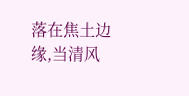落在焦土边缘,当清风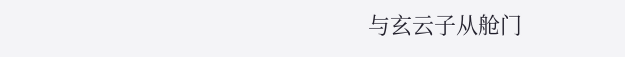与玄云子从舱门